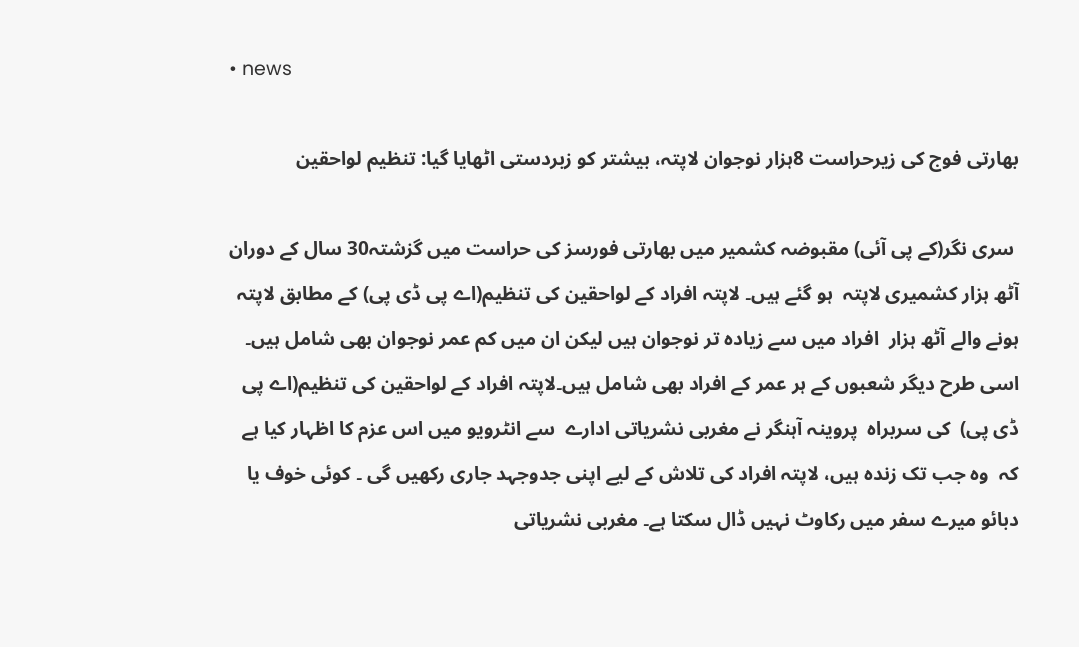• news

بھارتی فوج کی زیرحراست 8ہزار نوجوان لاپتہ، بیشتر کو زبردستی اٹھایا گیا: تنظیم لواحقین

 سری نگر(کے پی آئی) مقبوضہ کشمیر میں بھارتی فورسز کی حراست میں گزشتہ30 سال کے دوران  آٹھ ہزار کشمیری لاپتہ  ہو گئے ہیں۔ لاپتہ افراد کے لواحقین کی تنظیم(اے پی ڈی پی) کے مطابق لاپتہ ہونے والے آٹھ ہزار  افراد میں سے زیادہ تر نوجوان ہیں لیکن ان میں کم عمر نوجوان بھی شامل ہیں۔ اسی طرح دیگر شعبوں کے ہر عمر کے افراد بھی شامل ہیں۔لاپتہ افراد کے لواحقین کی تنظیم(اے پی ڈی پی)  کی سربراہ  پروینہ آہنگر نے مغربی نشریاتی ادارے  سے انٹرویو میں اس عزم کا اظہار کیا ہے کہ  وہ جب تک زندہ ہیں، لاپتہ افراد کی تلاش کے لیے اپنی جدوجہد جاری رکھیں گی ۔ کوئی خوف یا دبائو میرے سفر میں رکاوٹ نہیں ڈال سکتا ہے۔ مغربی نشریاتی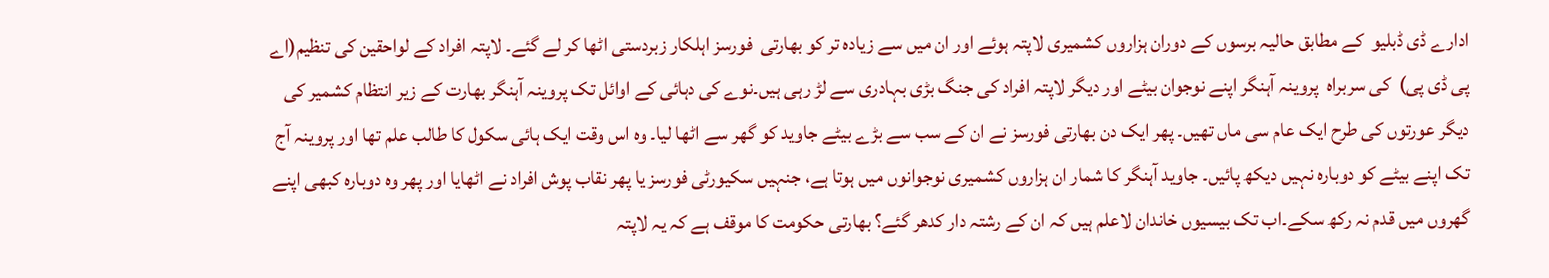ادارے ڈی ڈبلیو  کے مطابق حالیہ برسوں کے دوران ہزاروں کشمیری لاپتہ ہوئے اور ان میں سے زیادہ تر کو بھارتی  فورسز اہلکار زبردستی اٹھا کر لے گئے۔ لاپتہ افراد کے لواحقین کی تنظیم(اے پی ڈی پی)  کی سربراہ  پروینہ آہنگر اپنے نوجوان بیٹے اور دیگر لاپتہ افراد کی جنگ بڑی بہادری سے لڑ رہی ہیں۔نوے کی دہائی کے اوائل تک پروینہ آہنگر بھارت کے زیر انتظام کشمیر کی دیگر عورتوں کی طرح ایک عام سی ماں تھیں۔ پھر ایک دن بھارتی فورسز نے ان کے سب سے بڑے بیٹے جاوید کو گھر سے اٹھا لیا۔ وہ اس وقت ایک ہائی سکول کا طالب علم تھا اور پروینہ آج تک اپنے بیٹے کو دوبارہ نہیں دیکھ پائیں۔ جاوید آہنگر کا شمار ان ہزاروں کشمیری نوجوانوں میں ہوتا ہے، جنہیں سکیورٹی فورسز یا پھر نقاب پوش افراد نے اٹھایا اور پھر وہ دوبارہ کبھی اپنے گھروں میں قدم نہ رکھ سکے۔اب تک بیسیوں خاندان لاعلم ہیں کہ ان کے رشتہ دار کدھر گئے؟ بھارتی حکومت کا موقف ہے کہ یہ لاپتہ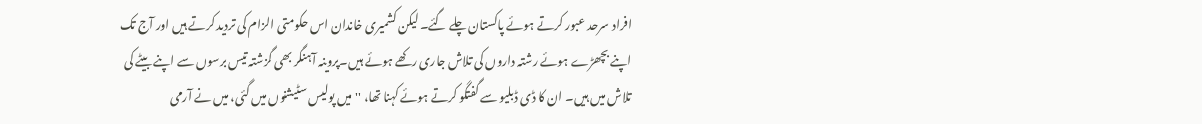افراد سرحد عبور کرتے ہوئے پاکستان چلے گئے۔ لیکن کشمیری خاندان اس حکومتی الزام کی تردید کرتے ہیں اور آج تک اپنے بچھڑے ہوئے رشتہ داروں کی تلاش جاری رکھے ہوئے ہیں۔پروینہ آہنگر بھی گزشتہ تیس برسوں سے اپنے بیٹے کی تلاش میں ہیں۔ ان کا ڈی ڈبلیو سے گفتگو کرتے ہوئے کہنا تھا، ''میں پولیس سٹیشنوں میں گئی، میں نے آرمی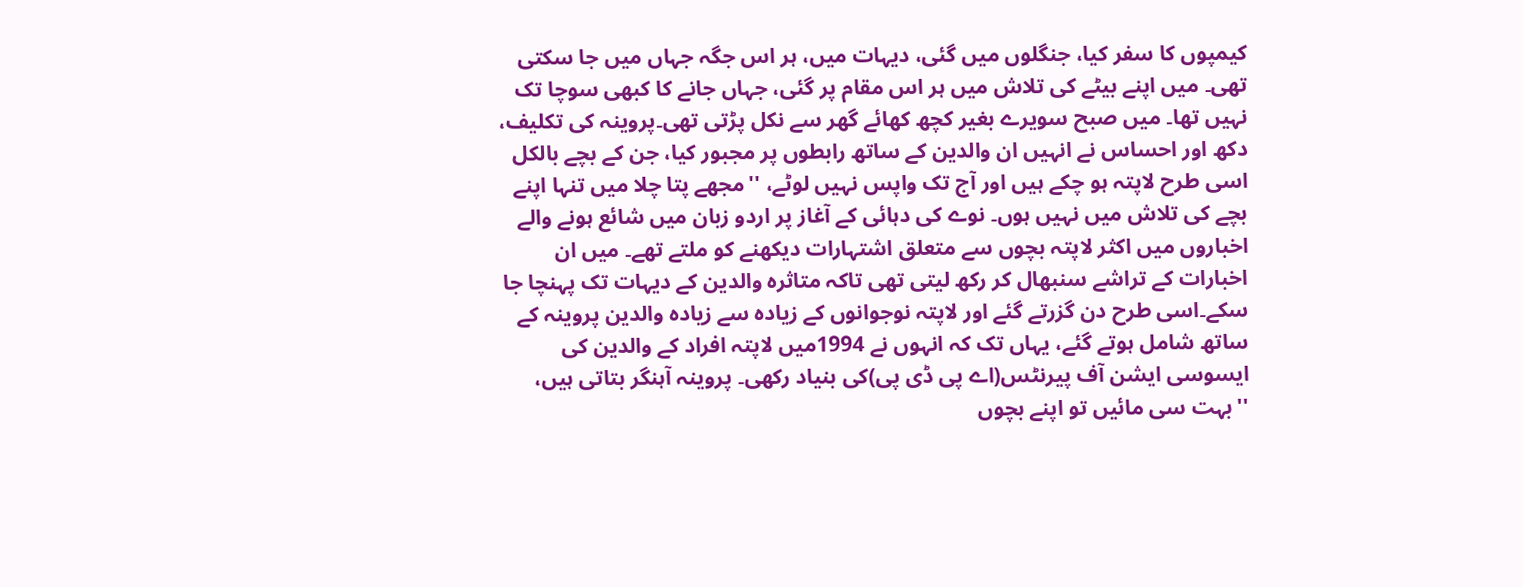کیمپوں کا سفر کیا، جنگلوں میں گئی، دیہات میں، ہر اس جگہ جہاں میں جا سکتی تھی۔ میں اپنے بیٹے کی تلاش میں ہر اس مقام پر گئی، جہاں جانے کا کبھی سوچا تک نہیں تھا۔ میں صبح سویرے بغیر کچھ کھائے گھر سے نکل پڑتی تھی۔پروینہ کی تکلیف، دکھ اور احساس نے انہیں ان والدین کے ساتھ رابطوں پر مجبور کیا، جن کے بچے بالکل اسی طرح لاپتہ ہو چکے ہیں اور آج تک واپس نہیں لوٹے، ''مجھے پتا چلا میں تنہا اپنے بچے کی تلاش میں نہیں ہوں۔ نوے کی دہائی کے آغاز پر اردو زبان میں شائع ہونے والے اخباروں میں اکثر لاپتہ بچوں سے متعلق اشتہارات دیکھنے کو ملتے تھے۔ میں ان اخبارات کے تراشے سنبھال کر رکھ لیتی تھی تاکہ متاثرہ والدین کے دیہات تک پہنچا جا سکے۔اسی طرح دن گزرتے گئے اور لاپتہ نوجوانوں کے زیادہ سے زیادہ والدین پروینہ کے ساتھ شامل ہوتے گئے، یہاں تک کہ انہوں نے 1994میں لاپتہ افراد کے والدین کی ایسوسی ایشن آف پیرنٹس(اے پی ڈی پی)کی بنیاد رکھی۔ پروینہ آہنگر بتاتی ہیں، ''بہت سی مائیں تو اپنے بچوں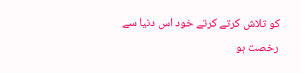کو تلاش کرتے کرتے خود اس دنیا سے رخصت ہو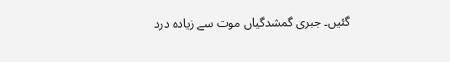گئیں۔ جبری گمشدگیاں موت سے زیادہ درد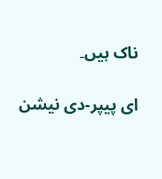ناک ہیں۔

ای پیپر-دی نیشن